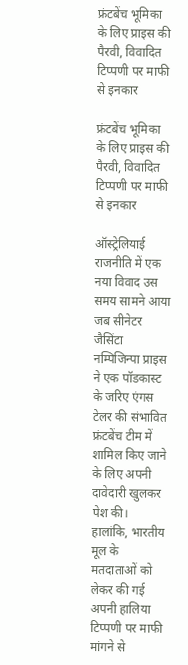फ्रंटबेंच भूमिका के लिए प्राइस की पैरवी, विवादित टिप्पणी पर माफी से इनकार

फ्रंटबेंच भूमिका के लिए प्राइस की पैरवी, विवादित टिप्पणी पर माफी से इनकार

ऑस्ट्रेलियाई राजनीति में एक नया विवाद उस समय सामने आया जब सीनेटर जैसिंटा नम्पिजिन्पा प्राइस ने एक पॉडकास्ट के जरिए एंगस टेलर की संभावित फ्रंटबेंच टीम में शामिल किए जाने के लिए अपनी दावेदारी खुलकर पेश की। हालांकि, भारतीय मूल के मतदाताओं को लेकर की गई अपनी हालिया टिप्पणी पर माफी मांगने से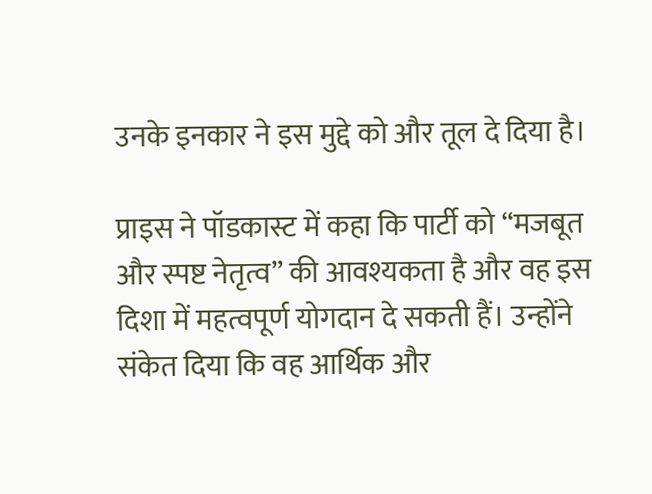उनके इनकार ने इस मुद्दे को और तूल दे दिया है।

प्राइस ने पॉडकास्ट में कहा कि पार्टी को “मजबूत और स्पष्ट नेतृत्व” की आवश्यकता है और वह इस दिशा में महत्वपूर्ण योगदान दे सकती हैं। उन्होंने संकेत दिया कि वह आर्थिक और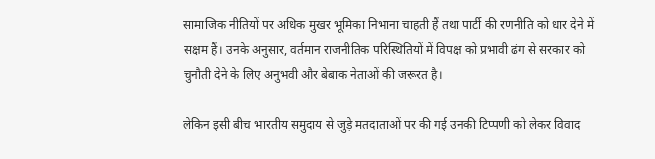सामाजिक नीतियों पर अधिक मुखर भूमिका निभाना चाहती हैं तथा पार्टी की रणनीति को धार देने में सक्षम हैं। उनके अनुसार, वर्तमान राजनीतिक परिस्थितियों में विपक्ष को प्रभावी ढंग से सरकार को चुनौती देने के लिए अनुभवी और बेबाक नेताओं की जरूरत है।

लेकिन इसी बीच भारतीय समुदाय से जुड़े मतदाताओं पर की गई उनकी टिप्पणी को लेकर विवाद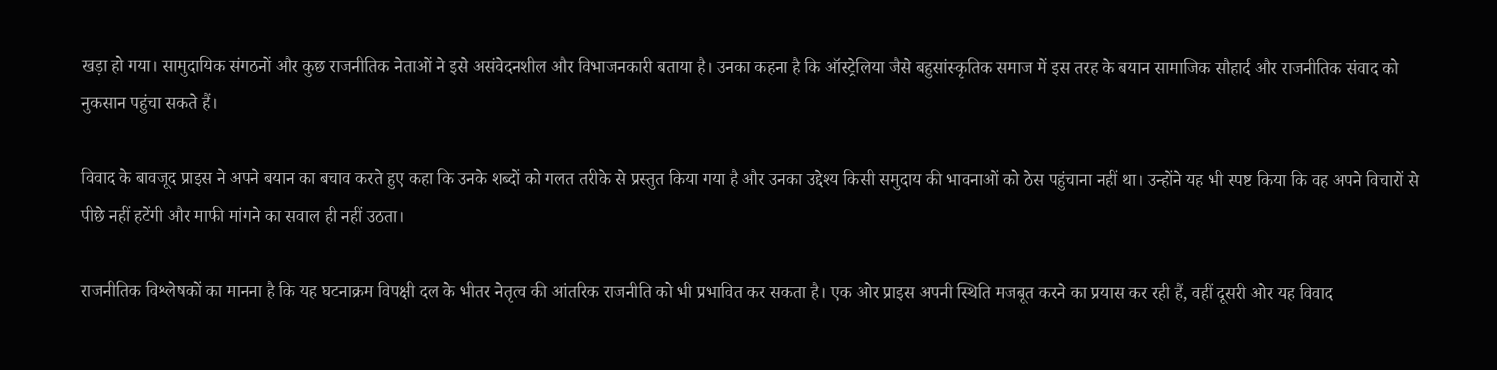खड़ा हो गया। सामुदायिक संगठनों और कुछ राजनीतिक नेताओं ने इसे असंवेदनशील और विभाजनकारी बताया है। उनका कहना है कि ऑस्ट्रेलिया जैसे बहुसांस्कृतिक समाज में इस तरह के बयान सामाजिक सौहार्द और राजनीतिक संवाद को नुकसान पहुंचा सकते हैं।

विवाद के बावजूद प्राइस ने अपने बयान का बचाव करते हुए कहा कि उनके शब्दों को गलत तरीके से प्रस्तुत किया गया है और उनका उद्देश्य किसी समुदाय की भावनाओं को ठेस पहुंचाना नहीं था। उन्होंने यह भी स्पष्ट किया कि वह अपने विचारों से पीछे नहीं हटेंगी और माफी मांगने का सवाल ही नहीं उठता।

राजनीतिक विश्लेषकों का मानना है कि यह घटनाक्रम विपक्षी दल के भीतर नेतृत्व की आंतरिक राजनीति को भी प्रभावित कर सकता है। एक ओर प्राइस अपनी स्थिति मजबूत करने का प्रयास कर रही हैं, वहीं दूसरी ओर यह विवाद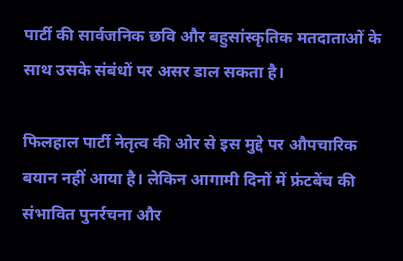पार्टी की सार्वजनिक छवि और बहुसांस्कृतिक मतदाताओं के साथ उसके संबंधों पर असर डाल सकता है।

फिलहाल पार्टी नेतृत्व की ओर से इस मुद्दे पर औपचारिक बयान नहीं आया है। लेकिन आगामी दिनों में फ्रंटबेंच की संभावित पुनर्रचना और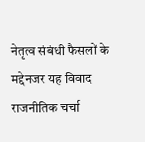नेतृत्व संबंधी फैसलों के मद्देनजर यह विवाद राजनीतिक चर्चा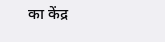का केंद्र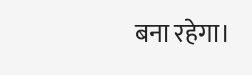बना रहेगा।